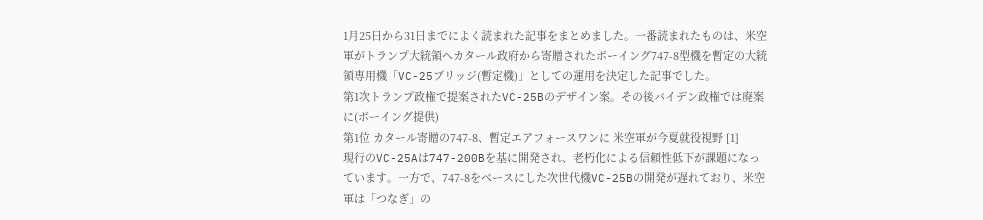1月25日から31日までによく読まれた記事をまとめました。一番読まれたものは、米空軍がトランプ大統領へカタール政府から寄贈されたボーイング747-8型機を暫定の大統領専用機「VC-25ブリッジ(暫定機)」としての運用を決定した記事でした。
第1次トランプ政権で提案されたVC-25Bのデザイン案。その後バイデン政権では廃案に(ボーイング提供)
第1位 カタール寄贈の747-8、暫定エアフォースワンに 米空軍が今夏就役視野 [1]
現行のVC-25Aは747-200Bを基に開発され、老朽化による信頼性低下が課題になっています。一方で、747-8をベースにした次世代機VC-25Bの開発が遅れており、米空軍は「つなぎ」の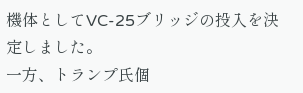機体としてVC-25ブリッジの投入を決定しました。
一方、トランプ氏個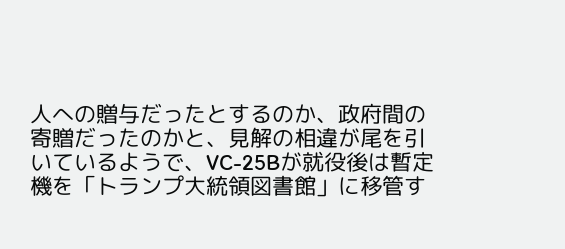人への贈与だったとするのか、政府間の寄贈だったのかと、見解の相違が尾を引いているようで、VC-25Bが就役後は暫定機を「トランプ大統領図書館」に移管す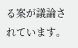る案が議論されています。